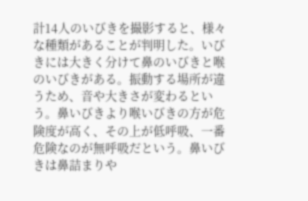計14人のいびきを撮影すると、様々な種類があることが判明した。いびきには大きく分けて鼻のいびきと喉のいびきがある。振動する場所が違うため、音や大きさが変わるという。鼻いびきより喉いびきの方が危険度が高く、その上が低呼吸、一番危険なのが無呼吸だという。鼻いびきは鼻詰まりや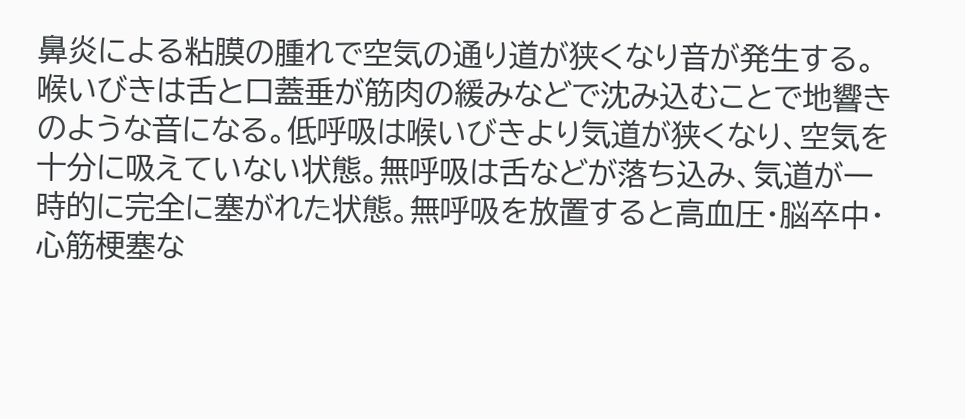鼻炎による粘膜の腫れで空気の通り道が狭くなり音が発生する。喉いびきは舌と口蓋垂が筋肉の緩みなどで沈み込むことで地響きのような音になる。低呼吸は喉いびきより気道が狭くなり、空気を十分に吸えていない状態。無呼吸は舌などが落ち込み、気道が一時的に完全に塞がれた状態。無呼吸を放置すると高血圧・脳卒中・心筋梗塞な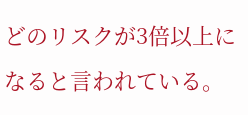どのリスクが3倍以上になると言われている。